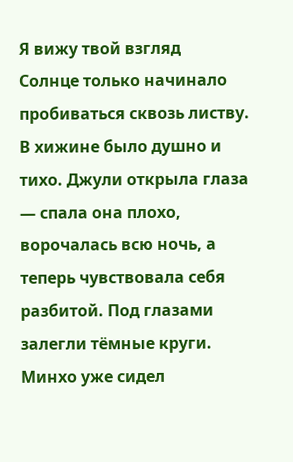Я вижу твой взгляд
Солнце только начинало пробиваться сквозь листву. В хижине было душно и тихо. Джули открыла глаза — спала она плохо, ворочалась всю ночь, а теперь чувствовала себя разбитой. Под глазами залегли тёмные круги.
Минхо уже сидел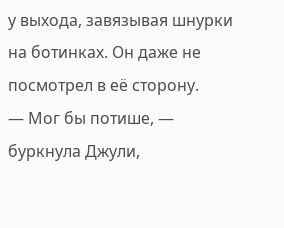у выхода, завязывая шнурки на ботинках. Он даже не посмотрел в её сторону.
— Мог бы потише, — буркнула Джули,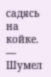садясь на койке. — Шумел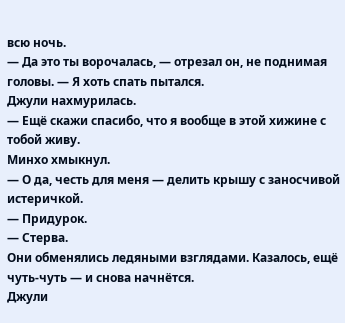всю ночь.
— Да это ты ворочалась, — отрезал он, не поднимая головы. — Я хоть спать пытался.
Джули нахмурилась.
— Ещё скажи спасибо, что я вообще в этой хижине с тобой живу.
Минхо хмыкнул.
— О да, честь для меня — делить крышу с заносчивой истеричкой.
— Придурок.
— Стерва.
Они обменялись ледяными взглядами. Казалось, ещё чуть-чуть — и снова начнётся.
Джули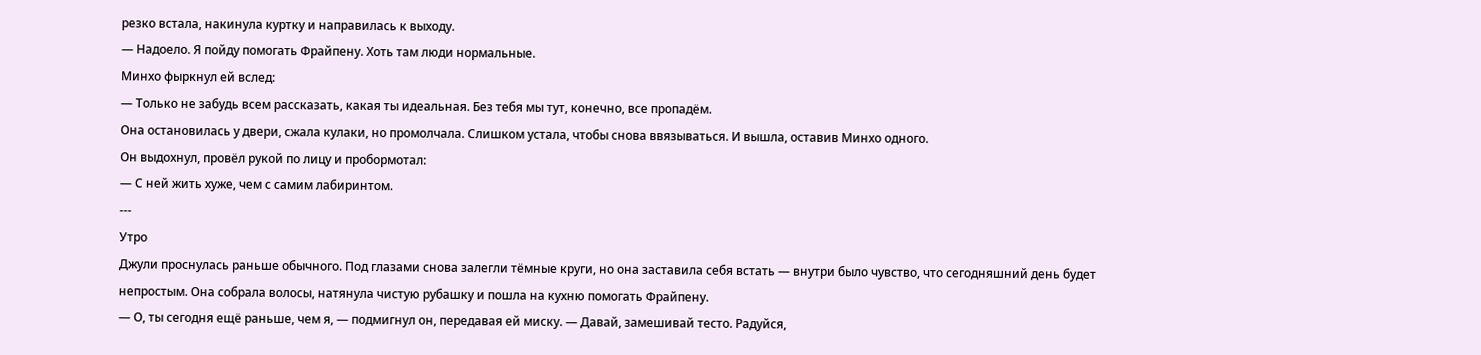резко встала, накинула куртку и направилась к выходу.
— Надоело. Я пойду помогать Фрайпену. Хоть там люди нормальные.
Минхо фыркнул ей вслед:
— Только не забудь всем рассказать, какая ты идеальная. Без тебя мы тут, конечно, все пропадём.
Она остановилась у двери, сжала кулаки, но промолчала. Слишком устала, чтобы снова ввязываться. И вышла, оставив Минхо одного.
Он выдохнул, провёл рукой по лицу и пробормотал:
— С ней жить хуже, чем с самим лабиринтом.
---
Утро
Джули проснулась раньше обычного. Под глазами снова залегли тёмные круги, но она заставила себя встать — внутри было чувство, что сегодняшний день будет непростым. Она собрала волосы, натянула чистую рубашку и пошла на кухню помогать Фрайпену.
— О, ты сегодня ещё раньше, чем я, — подмигнул он, передавая ей миску. — Давай, замешивай тесто. Радуйся,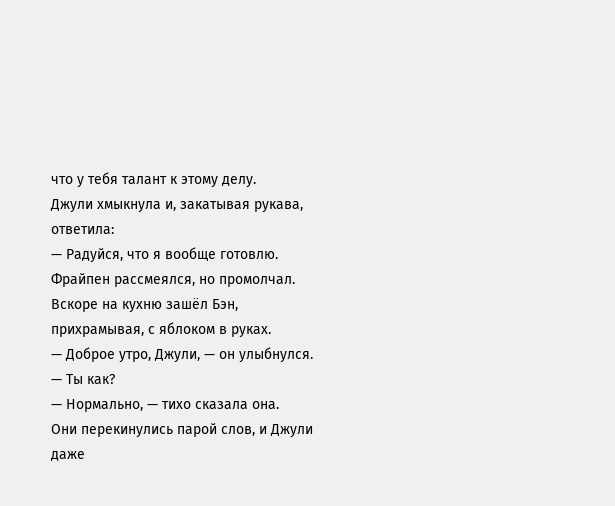что у тебя талант к этому делу.
Джули хмыкнула и, закатывая рукава, ответила:
— Радуйся, что я вообще готовлю.
Фрайпен рассмеялся, но промолчал. Вскоре на кухню зашёл Бэн, прихрамывая, с яблоком в руках.
— Доброе утро, Джули, — он улыбнулся. — Ты как?
— Нормально, — тихо сказала она.
Они перекинулись парой слов, и Джули даже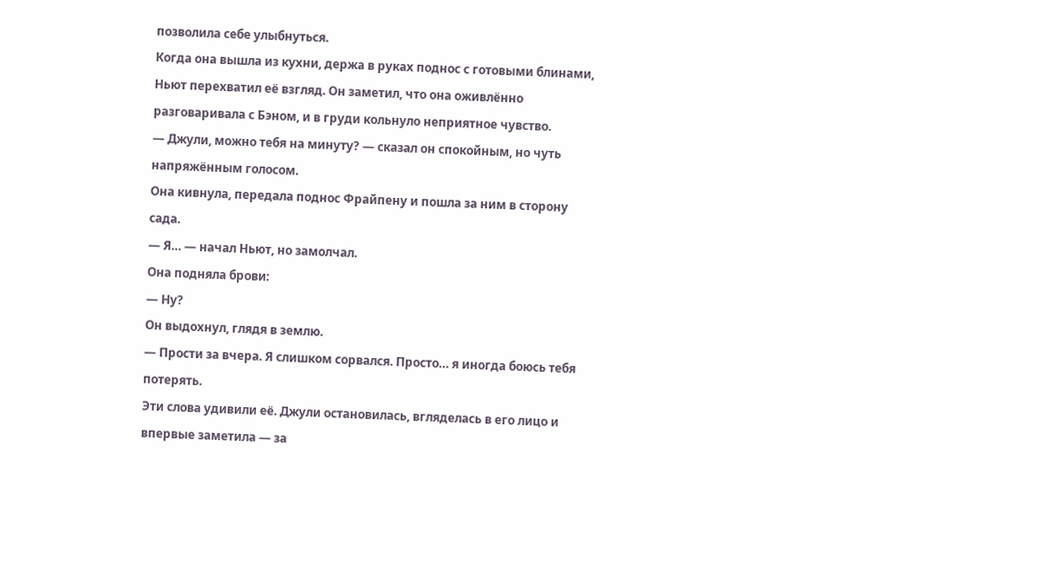позволила себе улыбнуться.
Когда она вышла из кухни, держа в руках поднос с готовыми блинами, Ньют перехватил её взгляд. Он заметил, что она оживлённо разговаривала с Бэном, и в груди кольнуло неприятное чувство.
— Джули, можно тебя на минуту? — сказал он спокойным, но чуть напряжённым голосом.
Она кивнула, передала поднос Фрайпену и пошла за ним в сторону сада.
— Я… — начал Ньют, но замолчал.
Она подняла брови:
— Ну?
Он выдохнул, глядя в землю.
— Прости за вчера. Я слишком сорвался. Просто… я иногда боюсь тебя потерять.
Эти слова удивили её. Джули остановилась, вгляделась в его лицо и впервые заметила — за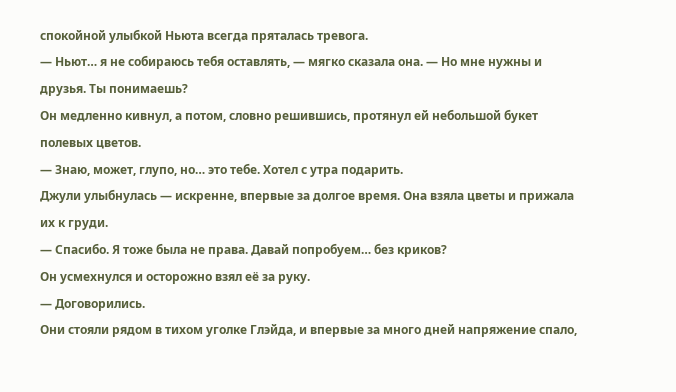спокойной улыбкой Ньюта всегда пряталась тревога.
— Ньют… я не собираюсь тебя оставлять, — мягко сказала она. — Но мне нужны и друзья. Ты понимаешь?
Он медленно кивнул, а потом, словно решившись, протянул ей небольшой букет полевых цветов.
— Знаю, может, глупо, но… это тебе. Хотел с утра подарить.
Джули улыбнулась — искренне, впервые за долгое время. Она взяла цветы и прижала их к груди.
— Спасибо. Я тоже была не права. Давай попробуем… без криков?
Он усмехнулся и осторожно взял её за руку.
— Договорились.
Они стояли рядом в тихом уголке Глэйда, и впервые за много дней напряжение спало,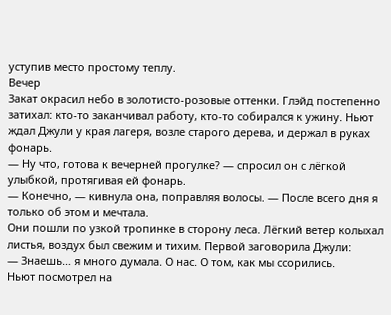уступив место простому теплу.
Вечер
Закат окрасил небо в золотисто-розовые оттенки. Глэйд постепенно затихал: кто-то заканчивал работу, кто-то собирался к ужину. Ньют ждал Джули у края лагеря, возле старого дерева, и держал в руках фонарь.
— Ну что, готова к вечерней прогулке? — спросил он с лёгкой улыбкой, протягивая ей фонарь.
— Конечно, — кивнула она, поправляя волосы. — После всего дня я только об этом и мечтала.
Они пошли по узкой тропинке в сторону леса. Лёгкий ветер колыхал листья, воздух был свежим и тихим. Первой заговорила Джули:
— Знаешь… я много думала. О нас. О том, как мы ссорились.
Ньют посмотрел на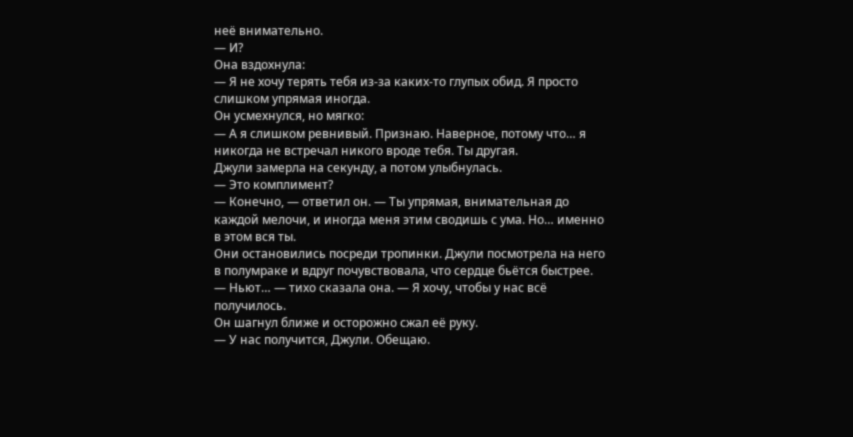неё внимательно.
— И?
Она вздохнула:
— Я не хочу терять тебя из-за каких-то глупых обид. Я просто слишком упрямая иногда.
Он усмехнулся, но мягко:
— А я слишком ревнивый. Признаю. Наверное, потому что… я никогда не встречал никого вроде тебя. Ты другая.
Джули замерла на секунду, а потом улыбнулась.
— Это комплимент?
— Конечно, — ответил он. — Ты упрямая, внимательная до каждой мелочи, и иногда меня этим сводишь с ума. Но… именно в этом вся ты.
Они остановились посреди тропинки. Джули посмотрела на него в полумраке и вдруг почувствовала, что сердце бьётся быстрее.
— Ньют… — тихо сказала она. — Я хочу, чтобы у нас всё получилось.
Он шагнул ближе и осторожно сжал её руку.
— У нас получится, Джули. Обещаю.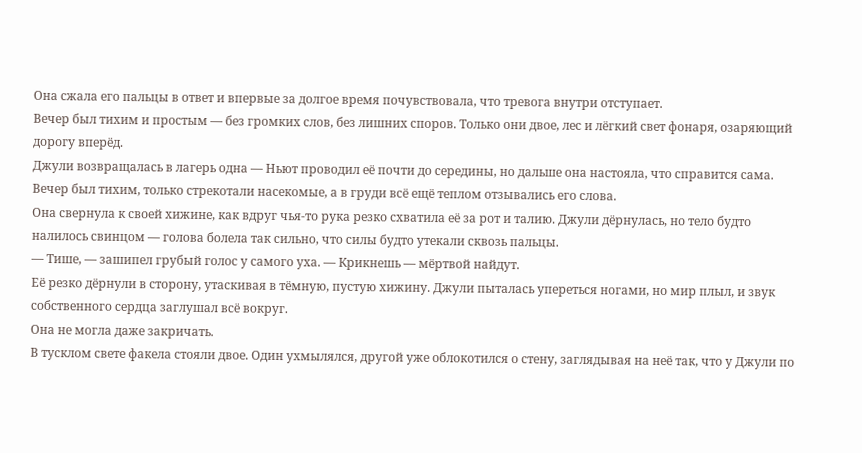Она сжала его пальцы в ответ и впервые за долгое время почувствовала, что тревога внутри отступает.
Вечер был тихим и простым — без громких слов, без лишних споров. Только они двое, лес и лёгкий свет фонаря, озаряющий дорогу вперёд.
Джули возвращалась в лагерь одна — Ньют проводил её почти до середины, но дальше она настояла, что справится сама. Вечер был тихим, только стрекотали насекомые, а в груди всё ещё теплом отзывались его слова.
Она свернула к своей хижине, как вдруг чья-то рука резко схватила её за рот и талию. Джули дёрнулась, но тело будто налилось свинцом — голова болела так сильно, что силы будто утекали сквозь пальцы.
— Тише, — зашипел грубый голос у самого уха. — Крикнешь — мёртвой найдут.
Её резко дёрнули в сторону, утаскивая в тёмную, пустую хижину. Джули пыталась упереться ногами, но мир плыл, и звук собственного сердца заглушал всё вокруг.
Она не могла даже закричать.
В тусклом свете факела стояли двое. Один ухмылялся, другой уже облокотился о стену, заглядывая на неё так, что у Джули по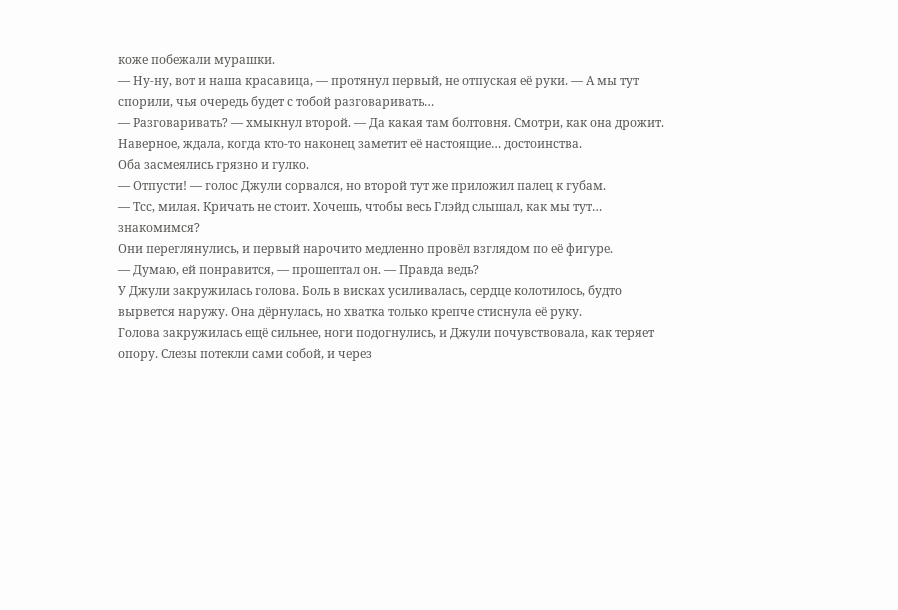коже побежали мурашки.
— Ну-ну, вот и наша красавица, — протянул первый, не отпуская её руки. — А мы тут спорили, чья очередь будет с тобой разговаривать…
— Разговаривать? — хмыкнул второй. — Да какая там болтовня. Смотри, как она дрожит. Наверное, ждала, когда кто-то наконец заметит её настоящие… достоинства.
Оба засмеялись грязно и гулко.
— Отпусти! — голос Джули сорвался, но второй тут же приложил палец к губам.
— Тсс, милая. Кричать не стоит. Хочешь, чтобы весь Глэйд слышал, как мы тут… знакомимся?
Они переглянулись, и первый нарочито медленно провёл взглядом по её фигуре.
— Думаю, ей понравится, — прошептал он. — Правда ведь?
У Джули закружилась голова. Боль в висках усиливалась, сердце колотилось, будто вырвется наружу. Она дёрнулась, но хватка только крепче стиснула её руку.
Голова закружилась ещё сильнее, ноги подогнулись, и Джули почувствовала, как теряет опору. Слезы потекли сами собой, и через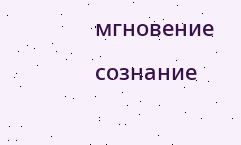мгновение сознание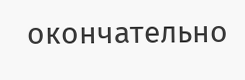окончательно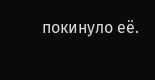покинуло её.